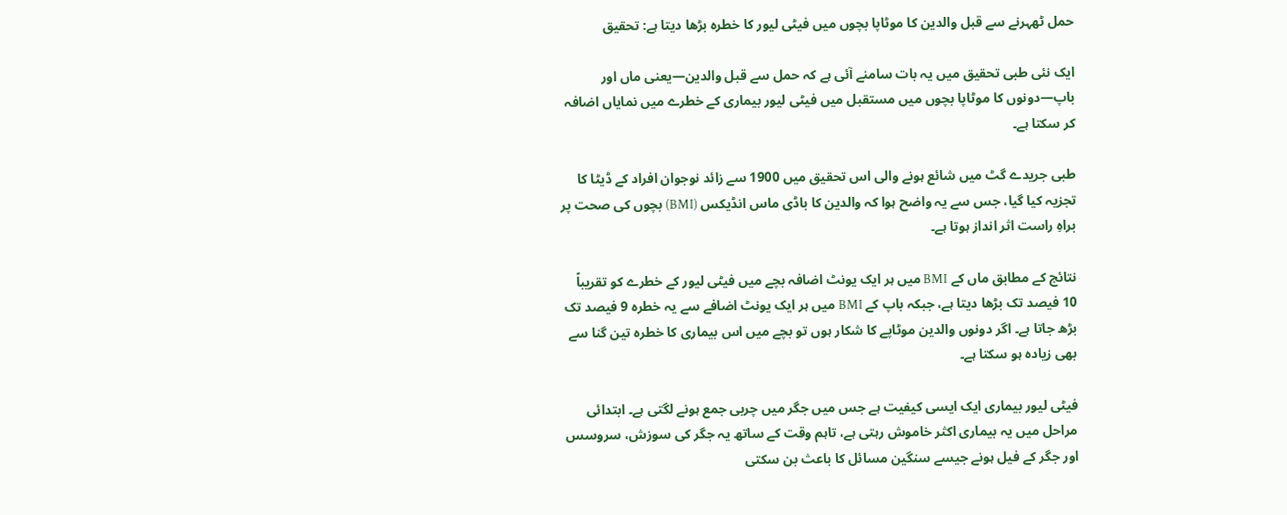حمل ٹھہرنے سے قبل والدین کا موٹاپا بچوں میں فیٹی لیور کا خطرہ بڑھا دیتا ہے: تحقیق

ایک نئی طبی تحقیق میں یہ بات سامنے آئی ہے کہ حمل سے قبل والدین—یعنی ماں اور باپ—دونوں کا موٹاپا بچوں میں مستقبل میں فیٹی لیور بیماری کے خطرے میں نمایاں اضافہ کر سکتا ہے۔

طبی جریدے گٹ میں شائع ہونے والی اس تحقیق میں 1900 سے زائد نوجوان افراد کے ڈیٹا کا تجزیہ کیا گیا، جس سے یہ واضح ہوا کہ والدین کا باڈی ماس انڈیکس (BMI) بچوں کی صحت پر براہِ راست اثر انداز ہوتا ہے۔

نتائج کے مطابق ماں کے BMI میں ہر ایک یونٹ اضافہ بچے میں فیٹی لیور کے خطرے کو تقریباً 10 فیصد تک بڑھا دیتا ہے، جبکہ باپ کے BMI میں ہر ایک یونٹ اضافے سے یہ خطرہ 9 فیصد تک بڑھ جاتا ہے۔ اگر دونوں والدین موٹاپے کا شکار ہوں تو بچے میں اس بیماری کا خطرہ تین گنا سے بھی زیادہ ہو سکتا ہے۔

فیٹی لیور بیماری ایک ایسی کیفیت ہے جس میں جگر میں چربی جمع ہونے لگتی ہے۔ ابتدائی مراحل میں یہ بیماری اکثر خاموش رہتی ہے، تاہم وقت کے ساتھ یہ جگر کی سوزش، سروسس اور جگر کے فیل ہونے جیسے سنگین مسائل کا باعث بن سکتی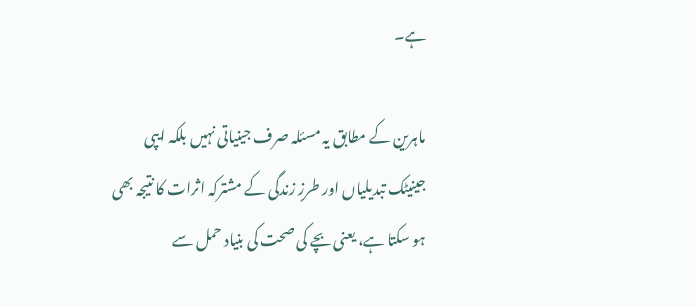ہے۔

ماہرین کے مطابق یہ مسئلہ صرف جینیاتی نہیں بلکہ ایپی جینیٹک تبدیلیاں اور طرزِ زندگی کے مشترکہ اثرات کا نتیجہ بھی ہو سکتا ہے، یعنی بچے کی صحت کی بنیاد حمل سے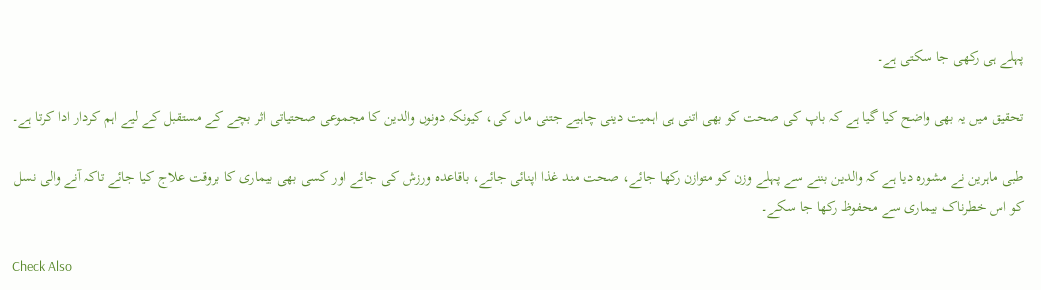پہلے ہی رکھی جا سکتی ہے۔

تحقیق میں یہ بھی واضح کیا گیا ہے کہ باپ کی صحت کو بھی اتنی ہی اہمیت دینی چاہیے جتنی ماں کی، کیونکہ دونوں والدین کا مجموعی صحتیاتی اثر بچے کے مستقبل کے لیے اہم کردار ادا کرتا ہے۔

طبی ماہرین نے مشورہ دیا ہے کہ والدین بننے سے پہلے وزن کو متوازن رکھا جائے، صحت مند غذا اپنائی جائے، باقاعدہ ورزش کی جائے اور کسی بھی بیماری کا بروقت علاج کیا جائے تاکہ آنے والی نسل کو اس خطرناک بیماری سے محفوظ رکھا جا سکے۔

Check Also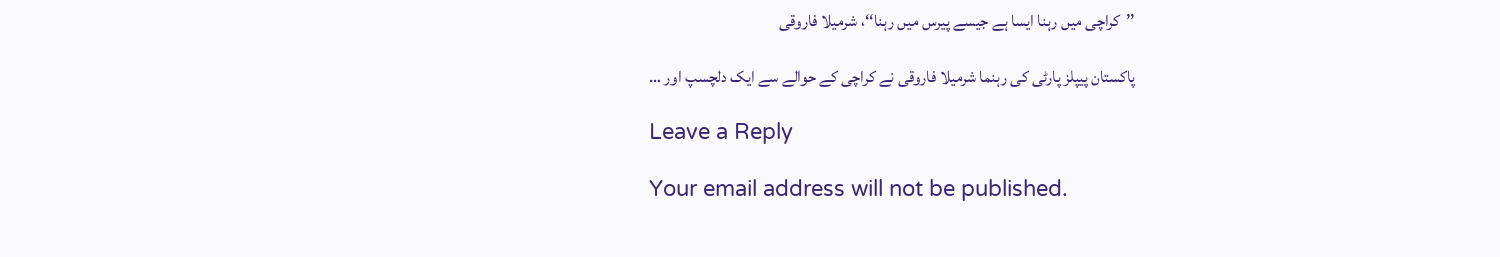’’کراچی میں رہنا ایسا ہے جیسے پیرس میں رہنا‘‘، شرمیلا فاروقی

پاکستان پیپلز پارٹی کی رہنما شرمیلا فاروقی نے کراچی کے حوالے سے ایک دلچسپ اور …

Leave a Reply

Your email address will not be published.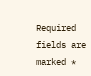Required fields are marked *